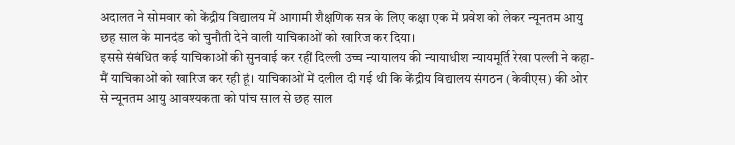अदालत ने सोमवार को केंद्रीय विद्यालय में आगामी शैक्षणिक सत्र के लिए कक्षा एक में प्रवेश को लेकर न्यूनतम आयु छह साल के मानदंड को चुनौती देने वाली याचिकाओं को खारिज कर दिया।
इससे संबंधित कई याचिकाओं की सुनवाई कर रहीं दिल्ली उच्च न्यायालय की न्यायाधीश न्यायमूर्ति रेखा पल्ली ने कहा-मैं याचिकाओं को खारिज कर रही हूं। याचिकाओं में दलील दी गई थी कि केंद्रीय विद्यालय संगठन (केवीएस) की ओर से न्यूनतम आयु आवश्यकता को पांच साल से छह साल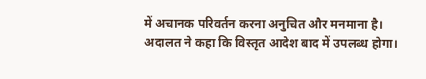में अचानक परिवर्तन करना अनुचित और मनमाना है।
अदालत ने कहा कि विस्तृत आदेश बाद में उपलब्ध होगा।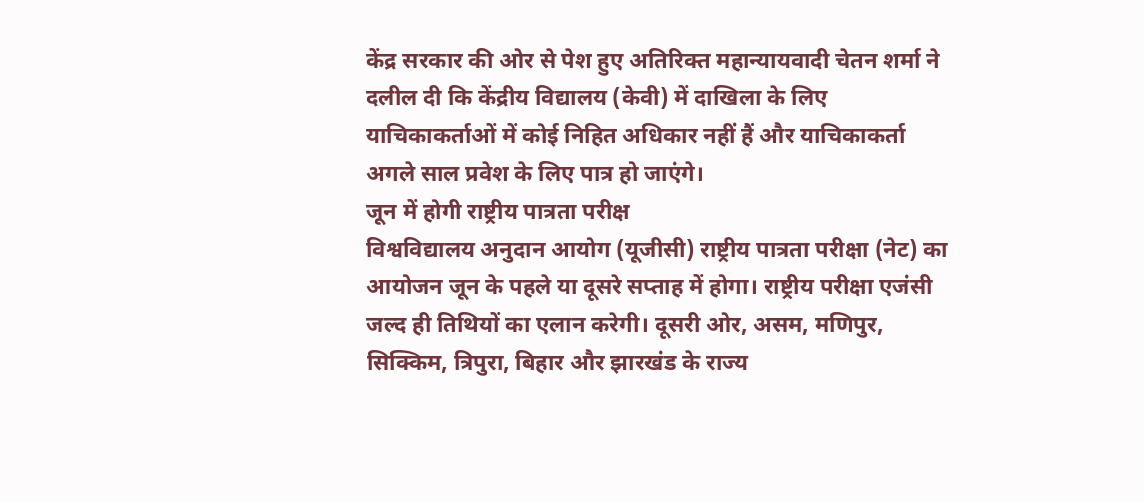केंद्र सरकार की ओर से पेश हुए अतिरिक्त महान्यायवादी चेतन शर्मा ने दलील दी कि केंद्रीय विद्यालय (केवी) में दाखिला के लिए याचिकाकर्ताओं में कोई निहित अधिकार नहीं हैं और याचिकाकर्ता अगले साल प्रवेश के लिए पात्र हो जाएंगे।
जून में होगी राष्ट्रीय पात्रता परीक्ष
विश्वविद्यालय अनुदान आयोग (यूजीसी) राष्ट्रीय पात्रता परीक्षा (नेट) का आयोजन जून के पहले या दूसरे सप्ताह में होगा। राष्ट्रीय परीक्षा एजंसी जल्द ही तिथियों का एलान करेगी। दूसरी ओर, असम, मणिपुर, सिक्किम, त्रिपुरा, बिहार और झारखंड के राज्य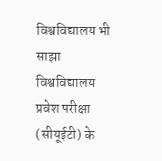विश्वविद्यालय भी साझा विश्वविद्यालय प्रवेश परीक्षा (सीयूईटी) के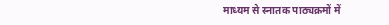माध्यम से स्नातक पाठ्यक्रमों में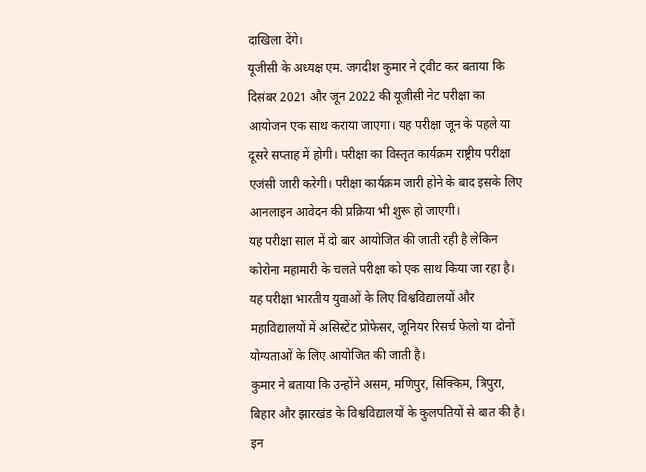दाखिला देंगे।
यूजीसी के अध्यक्ष एम. जगदीश कुमार ने ट्वीट कर बताया कि दिसंबर 2021 और जून 2022 की यूजीसी नेट परीक्षा का आयोजन एक साथ कराया जाएगा। यह परीक्षा जून के पहले या दूसरे सप्ताह में होगी। परीक्षा का विस्तृत कार्यक्रम राष्ट्रीय परीक्षा एजंसी जारी करेगी। परीक्षा कार्यक्रम जारी होने के बाद इसके लिए आनलाइन आवेदन की प्रक्रिया भी शुरू हो जाएगी।
यह परीक्षा साल में दो बार आयोजित की जाती रही है लेकिन कोरोना महामारी के चलते परीक्षा को एक साथ किया जा रहा है। यह परीक्षा भारतीय युवाओं के लिए विश्वविद्यालयों और महाविद्यालयों में असिस्टेंट प्रोफेसर, जूनियर रिसर्च फेलो या दोनों योग्यताओं के लिए आयोजित की जाती है।
कुमार ने बताया कि उन्होंने असम, मणिपुर, सिक्किम, त्रिपुरा, बिहार और झारखंड के विश्वविद्यालयों के कुलपतियों से बात की है। इन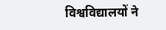विश्वविद्यालयों ने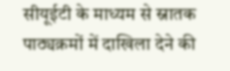सीयूईटी के माध्यम से स्नातक पाठ्यक्रमों में दाखिला देने की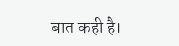बात कही है।